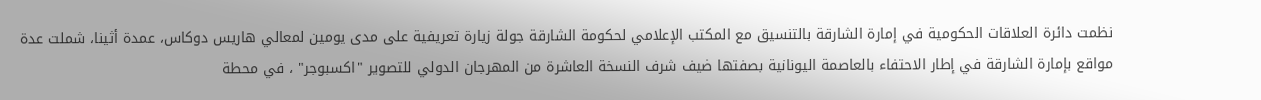نظمت دائرة العلاقات الحكومية في إمارة الشارقة بالتنسيق مع المكتب الإعلامي لحكومة الشارقة جولة زيارة تعريفية على مدى يومين لمعالي هاريس دوكاس، عمدة أثينا، شملت عدة مواقع بإمارة الشارقة في إطار الاحتفاء بالعاصمة اليونانية بصفتها ضيف شرف النسخة العاشرة من المهرجان الدولي للتصوير "اكسبوجر" ، في محطة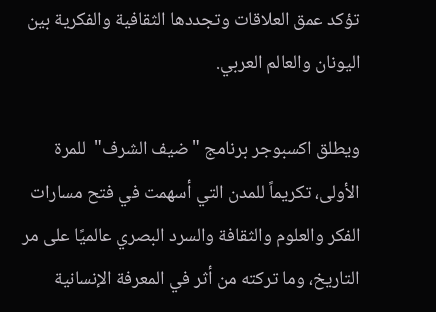تؤكد عمق العلاقات وتجددها الثقافية والفكرية بين اليونان والعالم العربي.

ويطلق اكسبوجر برنامج "ضيف الشرف"  للمرة الأولى، تكريماً للمدن التي أسهمت في فتح مسارات الفكر والعلوم والثقافة والسرد البصري عالميًا على مر التاريخ، وما تركته من أثر في المعرفة الإنسانية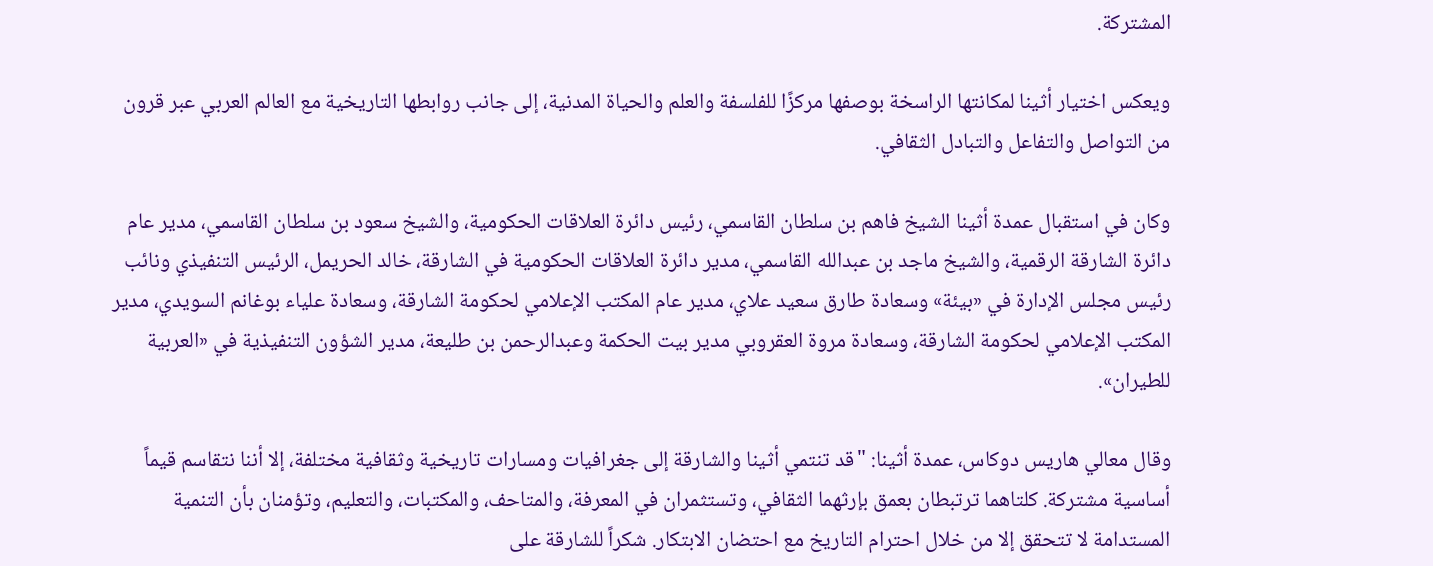المشتركة.

ويعكس اختيار أثينا لمكانتها الراسخة بوصفها مركزًا للفلسفة والعلم والحياة المدنية، إلى جانب روابطها التاريخية مع العالم العربي عبر قرون من التواصل والتفاعل والتبادل الثقافي.

وكان في استقبال عمدة أثينا الشيخ فاهم بن سلطان القاسمي، رئيس دائرة العلاقات الحكومية، والشيخ سعود بن سلطان القاسمي، مدير عام دائرة الشارقة الرقمية، والشيخ ماجد بن عبدالله القاسمي، مدير دائرة العلاقات الحكومية في الشارقة، خالد الحريمل، الرئيس التنفيذي ونائب رئيس مجلس الإدارة في «بيئة» وسعادة طارق سعيد علاي، مدير عام المكتب الإعلامي لحكومة الشارقة، وسعادة علياء بوغانم السويدي، مدير المكتب الإعلامي لحكومة الشارقة، وسعادة مروة العقروبي مدير بيت الحكمة وعبدالرحمن بن طليعة، مدير الشؤون التنفيذية في «العربية للطيران».

وقال معالي هاريس دوكاس، عمدة أثينا: "قد تنتمي أثينا والشارقة إلى جغرافيات ومسارات تاريخية وثقافية مختلفة، إلا أننا نتقاسم قيماً أساسية مشتركة. كلتاهما ترتبطان بعمق بإرثهما الثقافي، وتستثمران في المعرفة، والمتاحف، والمكتبات، والتعليم، وتؤمنان بأن التنمية المستدامة لا تتحقق إلا من خلال احترام التاريخ مع احتضان الابتكار. شكراً للشارقة على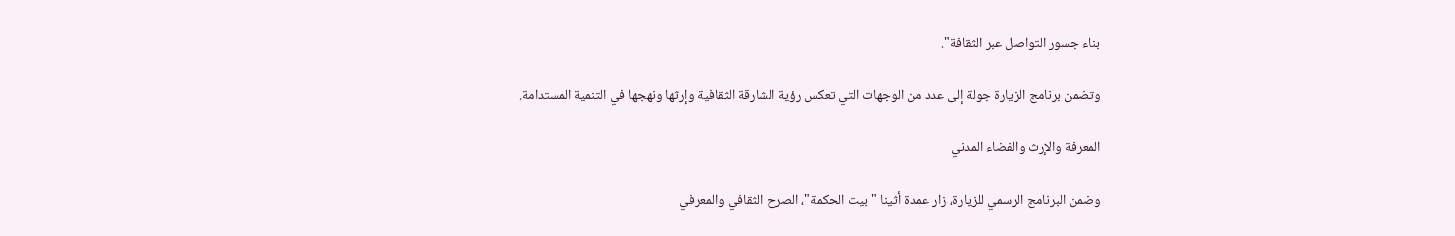بناء جسور التواصل عبر الثقافة".

وتضمن برنامج الزيارة جولة إلى عدد من الوجهات التي تعكس رؤية الشارقة الثقافية وإرثها ونهجها في التنمية المستدامة.

المعرفة والإرث والفضاء المدني

وضمن البرنامج الرسمي للزيارة، زار عمدة أثينا "بيت الحكمة"، الصرح الثقافي والمعرفي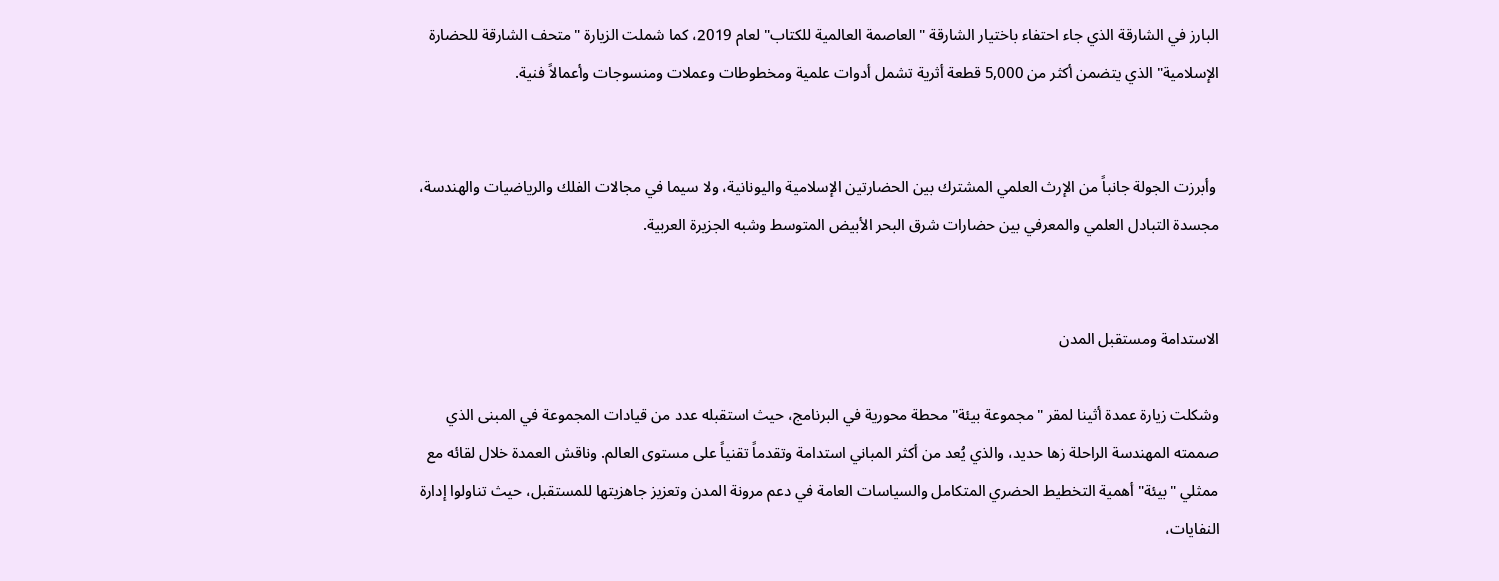البارز في الشارقة الذي جاء احتفاء باختيار الشارقة "العاصمة العالمية للكتاب" لعام 2019، كما شملت الزيارة "متحف الشارقة للحضارة الإسلامية" الذي يتضمن أكثر من 5,000 قطعة أثرية تشمل أدوات علمية ومخطوطات وعملات ومنسوجات وأعمالاً فنية.


 وأبرزت الجولة جانباً من الإرث العلمي المشترك بين الحضارتين الإسلامية واليونانية، ولا سيما في مجالات الفلك والرياضيات والهندسة، مجسدة التبادل العلمي والمعرفي بين حضارات شرق البحر الأبيض المتوسط وشبه الجزيرة العربية.


الاستدامة ومستقبل المدن

وشكلت زيارة عمدة أثينا لمقر "مجموعة بيئة" محطة محورية في البرنامج، حيث استقبله عدد من قيادات المجموعة في المبنى الذي صممته المهندسة الراحلة زها حديد، والذي يُعد من أكثر المباني استدامة وتقدماً تقنياً على مستوى العالم. وناقش العمدة خلال لقائه مع ممثلي "بيئة" أهمية التخطيط الحضري المتكامل والسياسات العامة في دعم مرونة المدن وتعزيز جاهزيتها للمستقبل، حيث تناولوا إدارة النفايات،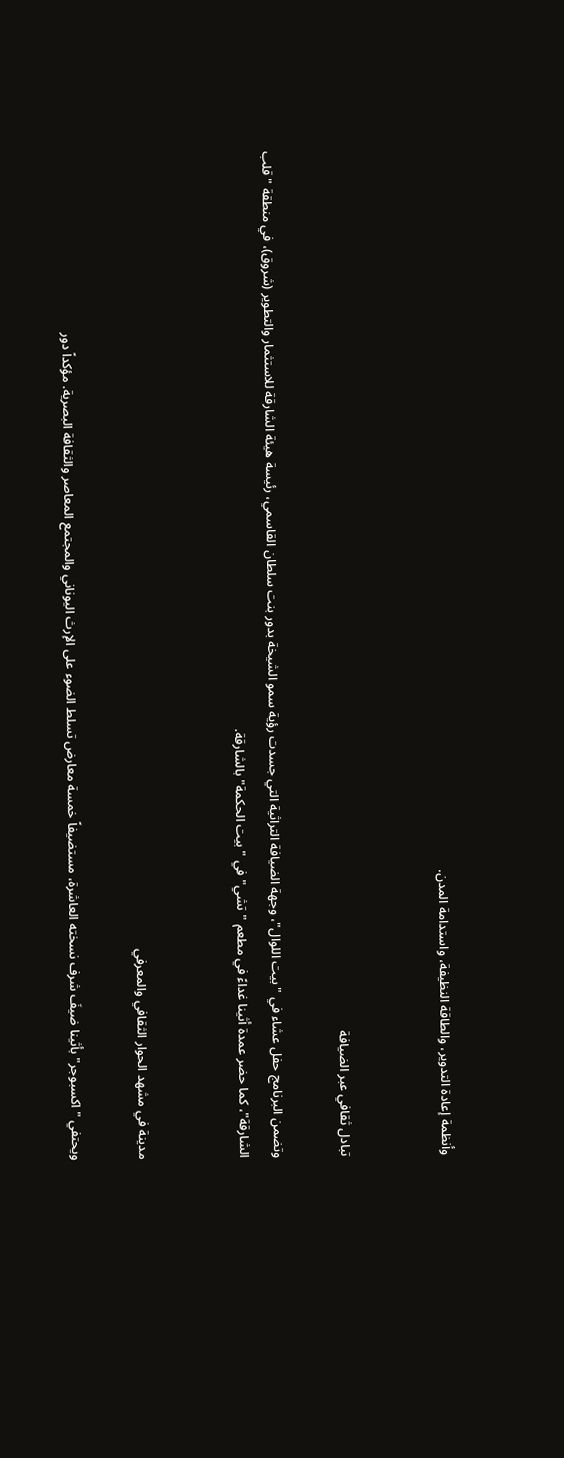وأنظمة إعادة التدوير، والطاقة النظيفة، واستدامة المدن.


تبادل ثقافي عبر الضيافة

وتضمن البرنامج حفل عشاء في "بيت اللوال"، وجهة الضيافة التراثية التي جسدت رؤية سمو الشيخة بدور بنت سلطان القاسمي، رئيسة هيئة الشارقة للاستثمار والتطوير (شروق)، في منطقة "قلب الشارقة"، كما حضر عمدة أثينا غداءً في مطعم "تشي" في "بيت الحكمة" بالشارقة.


مدينة في مشهد الحوار الثقافي والمعرفي

ويحتفي "اكسبوجر" بأثينا ضيفَ شرف نسخته العاشرة، مستضيفاً خمسة معارض تسلط الضوء على الإرث اليوناني والمجتمع المعاصر والثقافة البصرية. مؤكداً دور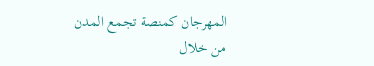المهرجان كمنصة تجمع المدن من خلال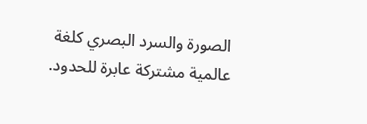الصورة والسرد البصري كلغة عالمية مشتركة عابرة للحدود.